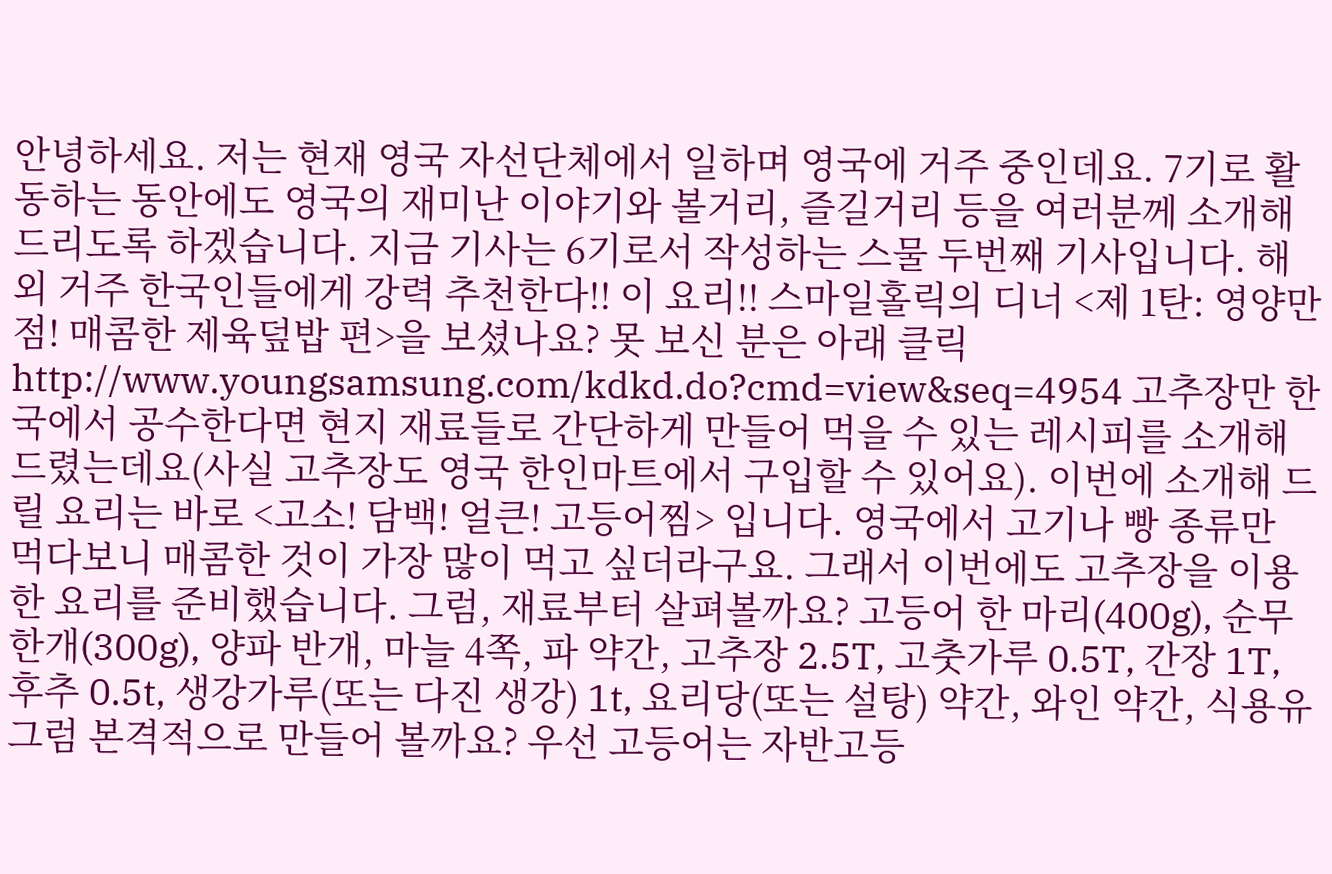안녕하세요. 저는 현재 영국 자선단체에서 일하며 영국에 거주 중인데요. 7기로 활동하는 동안에도 영국의 재미난 이야기와 볼거리, 즐길거리 등을 여러분께 소개해 드리도록 하겠습니다. 지금 기사는 6기로서 작성하는 스물 두번째 기사입니다. 해외 거주 한국인들에게 강력 추천한다!! 이 요리!! 스마일홀릭의 디너 <제 1탄: 영양만점! 매콤한 제육덮밥 편>을 보셨나요? 못 보신 분은 아래 클릭 http://www.youngsamsung.com/kdkd.do?cmd=view&seq=4954 고추장만 한국에서 공수한다면 현지 재료들로 간단하게 만들어 먹을 수 있는 레시피를 소개해 드렸는데요(사실 고추장도 영국 한인마트에서 구입할 수 있어요). 이번에 소개해 드릴 요리는 바로 <고소! 담백! 얼큰! 고등어찜> 입니다. 영국에서 고기나 빵 종류만 먹다보니 매콤한 것이 가장 많이 먹고 싶더라구요. 그래서 이번에도 고추장을 이용한 요리를 준비했습니다. 그럼, 재료부터 살펴볼까요? 고등어 한 마리(400g), 순무 한개(300g), 양파 반개, 마늘 4쪽, 파 약간, 고추장 2.5T, 고춧가루 0.5T, 간장 1T, 후추 0.5t, 생강가루(또는 다진 생강) 1t, 요리당(또는 설탕) 약간, 와인 약간, 식용유 그럼 본격적으로 만들어 볼까요? 우선 고등어는 자반고등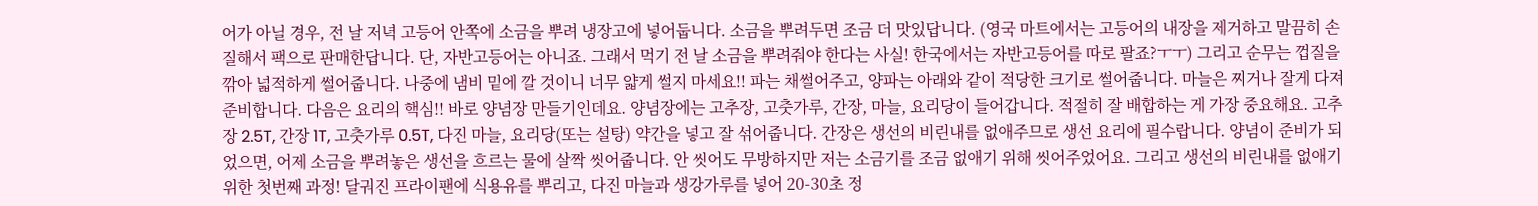어가 아닐 경우, 전 날 저녁 고등어 안쪽에 소금을 뿌려 냉장고에 넣어둡니다. 소금을 뿌려두면 조금 더 맛있답니다. (영국 마트에서는 고등어의 내장을 제거하고 말끔히 손질해서 팩으로 판매한답니다. 단, 자반고등어는 아니죠. 그래서 먹기 전 날 소금을 뿌려줘야 한다는 사실! 한국에서는 자반고등어를 따로 팔죠?ㅜㅜ) 그리고 순무는 껍질을 깎아 넓적하게 썰어줍니다. 나중에 냄비 밑에 깔 것이니 너무 얇게 썰지 마세요!! 파는 채썰어주고, 양파는 아래와 같이 적당한 크기로 썰어줍니다. 마늘은 찌거나 잘게 다져 준비합니다. 다음은 요리의 핵심!! 바로 양념장 만들기인데요. 양념장에는 고추장, 고춧가루, 간장, 마늘, 요리당이 들어갑니다. 적절히 잘 배합하는 게 가장 중요해요. 고추장 2.5T, 간장 1T, 고춧가루 0.5T, 다진 마늘, 요리당(또는 설탕) 약간을 넣고 잘 섞어줍니다. 간장은 생선의 비린내를 없애주므로 생선 요리에 필수랍니다. 양념이 준비가 되었으면, 어제 소금을 뿌려놓은 생선을 흐르는 물에 살짝 씻어줍니다. 안 씻어도 무방하지만 저는 소금기를 조금 없애기 위해 씻어주었어요. 그리고 생선의 비린내를 없애기 위한 첫번째 과정! 달궈진 프라이팬에 식용유를 뿌리고, 다진 마늘과 생강가루를 넣어 20-30초 정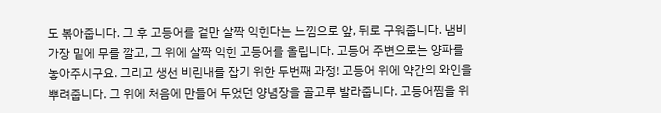도 볶아줍니다. 그 후 고등어를 겉만 살짝 익힌다는 느낌으로 앞, 뒤로 구워줍니다. 냄비 가장 밑에 무를 깔고, 그 위에 살짝 익힌 고등어를 올립니다. 고등어 주변으로는 양파를 놓아주시구요. 그리고 생선 비린내를 잡기 위한 두번째 과정! 고등어 위에 약간의 와인을 뿌려줍니다. 그 위에 처음에 만들어 두었던 양념장을 골고루 발라줍니다. 고등어찜을 위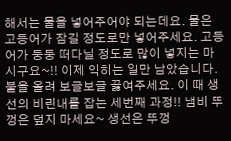해서는 물을 넣어주어야 되는데요. 물은 고등어가 잠길 정도로만 넣어주세요. 고등어가 둥둥 떠다닐 정도로 많이 넣지는 마시구요~!! 이제 익히는 일만 남았습니다. 불을 올려 보글보글 끓여주세요. 이 때 생선의 비린내를 잡는 세번째 과정!! 냄비 뚜껑은 덮지 마세요~ 생선은 뚜껑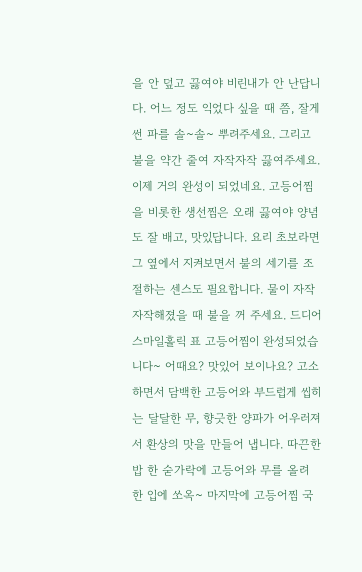을 안 덮고 끓여야 비린내가 안 난답니다. 어느 정도 익었다 싶을 때 쯤, 잘게 썬 파를 솔~솔~ 뿌려주세요. 그리고 불을 약간 줄여 자작자작 끓여주세요. 이제 거의 완성이 되었네요. 고등어찜을 비롯한 생선찜은 오래 끓여야 양념도 잘 배고, 맛있답니다. 요리 초보라면 그 옆에서 지켜보면서 불의 세기를 조절하는 센스도 필요합니다. 물이 자작자작해졌을 때 불을 꺼 주세요. 드디어 스마일홀릭 표 고등어찜이 완성되었습니다~ 어때요? 맛있어 보이나요? 고소하면서 담백한 고등어와 부드럽게 씹히는 달달한 무, 향긋한 양파가 어우러져서 환상의 맛을 만들어 냅니다. 따끈한 밥 한 숟가락에 고등어와 무를 올려 한 입에 쏘옥~ 마지막에 고등어찜 국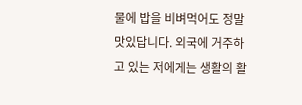물에 밥을 비벼먹어도 정말 맛있답니다. 외국에 거주하고 있는 저에게는 생활의 활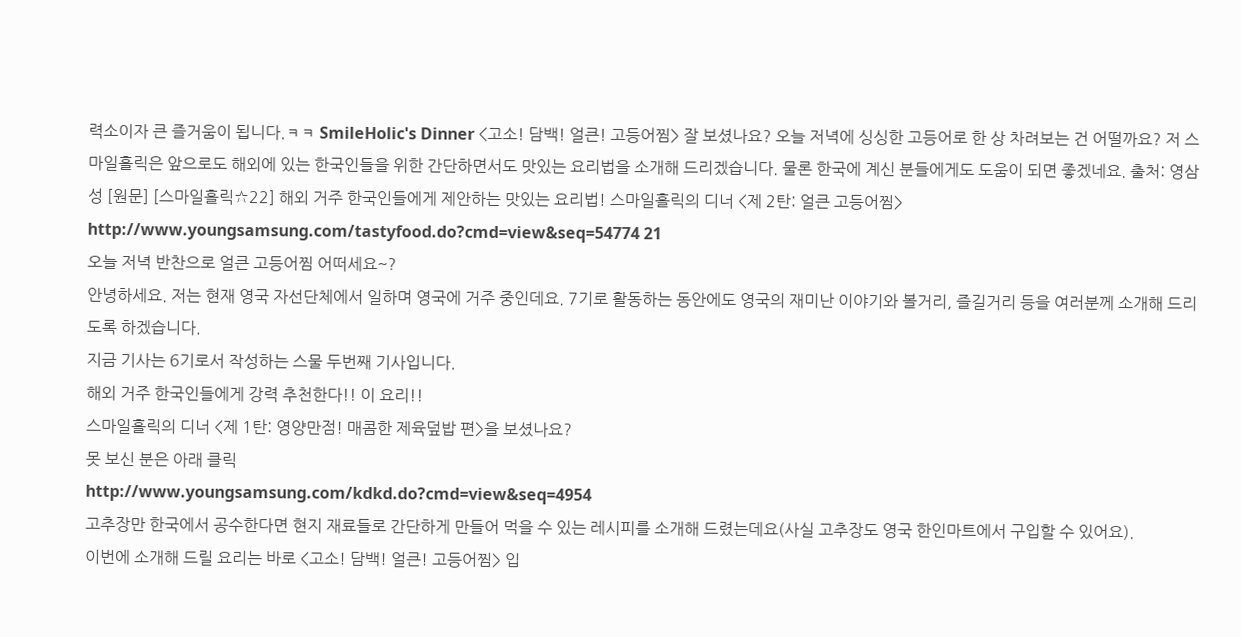력소이자 큰 즐거움이 됩니다.ㅋㅋ SmileHolic's Dinner <고소! 담백! 얼큰! 고등어찜> 잘 보셨나요? 오늘 저녁에 싱싱한 고등어로 한 상 차려보는 건 어떨까요? 저 스마일홀릭은 앞으로도 해외에 있는 한국인들을 위한 간단하면서도 맛있는 요리법을 소개해 드리겠습니다. 물론 한국에 계신 분들에게도 도움이 되면 좋겠네요. 출처: 영삼성 [원문] [스마일홀릭☆22] 해외 거주 한국인들에게 제안하는 맛있는 요리법! 스마일홀릭의 디너 <제 2탄: 얼큰 고등어찜> http://www.youngsamsung.com/tastyfood.do?cmd=view&seq=54774 21
오늘 저녁 반찬으로 얼큰 고등어찜 어떠세요~?
안녕하세요. 저는 현재 영국 자선단체에서 일하며 영국에 거주 중인데요. 7기로 활동하는 동안에도 영국의 재미난 이야기와 볼거리, 즐길거리 등을 여러분께 소개해 드리도록 하겠습니다.
지금 기사는 6기로서 작성하는 스물 두번째 기사입니다.
해외 거주 한국인들에게 강력 추천한다!! 이 요리!!
스마일홀릭의 디너 <제 1탄: 영양만점! 매콤한 제육덮밥 편>을 보셨나요?
못 보신 분은 아래 클릭
http://www.youngsamsung.com/kdkd.do?cmd=view&seq=4954
고추장만 한국에서 공수한다면 현지 재료들로 간단하게 만들어 먹을 수 있는 레시피를 소개해 드렸는데요(사실 고추장도 영국 한인마트에서 구입할 수 있어요).
이번에 소개해 드릴 요리는 바로 <고소! 담백! 얼큰! 고등어찜> 입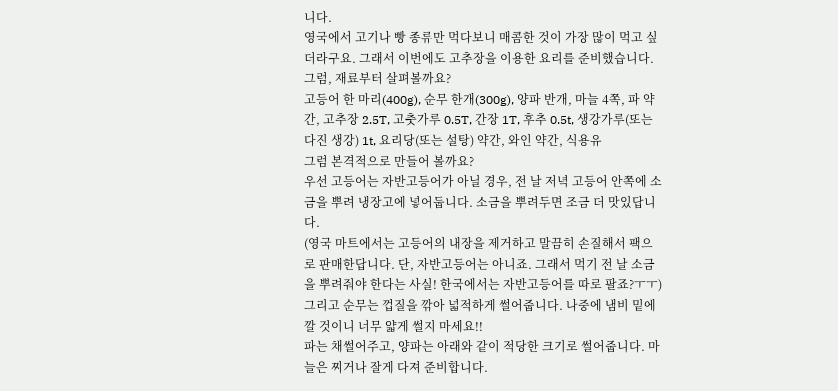니다.
영국에서 고기나 빵 종류만 먹다보니 매콤한 것이 가장 많이 먹고 싶더라구요. 그래서 이번에도 고추장을 이용한 요리를 준비했습니다.
그럼, 재료부터 살펴볼까요?
고등어 한 마리(400g), 순무 한개(300g), 양파 반개, 마늘 4쪽, 파 약간, 고추장 2.5T, 고춧가루 0.5T, 간장 1T, 후추 0.5t, 생강가루(또는 다진 생강) 1t, 요리당(또는 설탕) 약간, 와인 약간, 식용유
그럼 본격적으로 만들어 볼까요?
우선 고등어는 자반고등어가 아닐 경우, 전 날 저녁 고등어 안쪽에 소금을 뿌려 냉장고에 넣어둡니다. 소금을 뿌려두면 조금 더 맛있답니다.
(영국 마트에서는 고등어의 내장을 제거하고 말끔히 손질해서 팩으로 판매한답니다. 단, 자반고등어는 아니죠. 그래서 먹기 전 날 소금을 뿌려줘야 한다는 사실! 한국에서는 자반고등어를 따로 팔죠?ㅜㅜ)
그리고 순무는 껍질을 깎아 넓적하게 썰어줍니다. 나중에 냄비 밑에 깔 것이니 너무 얇게 썰지 마세요!!
파는 채썰어주고, 양파는 아래와 같이 적당한 크기로 썰어줍니다. 마늘은 찌거나 잘게 다져 준비합니다.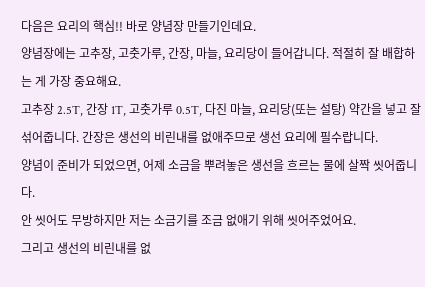다음은 요리의 핵심!! 바로 양념장 만들기인데요.
양념장에는 고추장, 고춧가루, 간장, 마늘, 요리당이 들어갑니다. 적절히 잘 배합하는 게 가장 중요해요.
고추장 2.5T, 간장 1T, 고춧가루 0.5T, 다진 마늘, 요리당(또는 설탕) 약간을 넣고 잘 섞어줍니다. 간장은 생선의 비린내를 없애주므로 생선 요리에 필수랍니다.
양념이 준비가 되었으면, 어제 소금을 뿌려놓은 생선을 흐르는 물에 살짝 씻어줍니다.
안 씻어도 무방하지만 저는 소금기를 조금 없애기 위해 씻어주었어요.
그리고 생선의 비린내를 없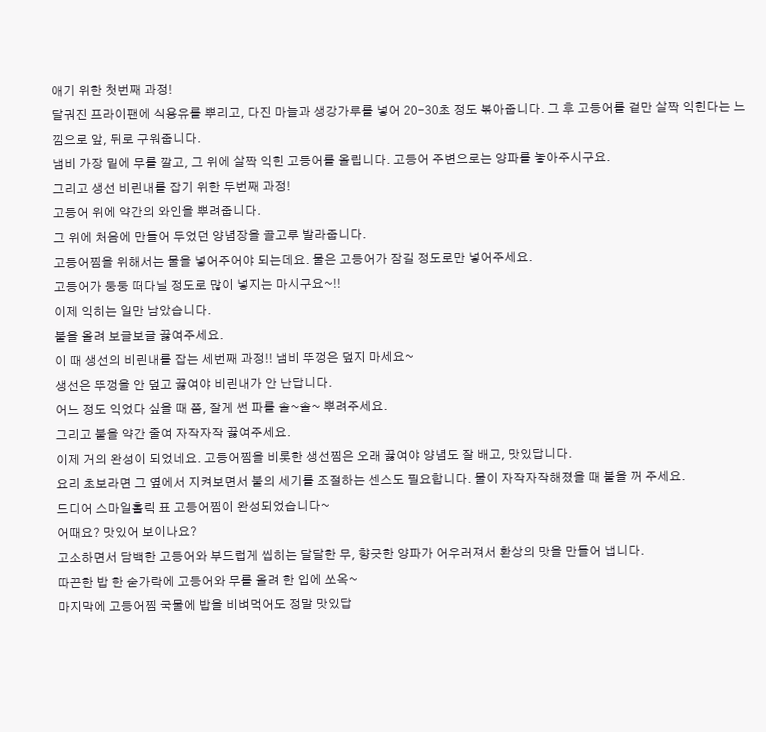애기 위한 첫번째 과정!
달궈진 프라이팬에 식용유를 뿌리고, 다진 마늘과 생강가루를 넣어 20-30초 정도 볶아줍니다. 그 후 고등어를 겉만 살짝 익힌다는 느낌으로 앞, 뒤로 구워줍니다.
냄비 가장 밑에 무를 깔고, 그 위에 살짝 익힌 고등어를 올립니다. 고등어 주변으로는 양파를 놓아주시구요.
그리고 생선 비린내를 잡기 위한 두번째 과정!
고등어 위에 약간의 와인을 뿌려줍니다.
그 위에 처음에 만들어 두었던 양념장을 골고루 발라줍니다.
고등어찜을 위해서는 물을 넣어주어야 되는데요. 물은 고등어가 잠길 정도로만 넣어주세요.
고등어가 둥둥 떠다닐 정도로 많이 넣지는 마시구요~!!
이제 익히는 일만 남았습니다.
불을 올려 보글보글 끓여주세요.
이 때 생선의 비린내를 잡는 세번째 과정!! 냄비 뚜껑은 덮지 마세요~
생선은 뚜껑을 안 덮고 끓여야 비린내가 안 난답니다.
어느 정도 익었다 싶을 때 쯤, 잘게 썬 파를 솔~솔~ 뿌려주세요.
그리고 불을 약간 줄여 자작자작 끓여주세요.
이제 거의 완성이 되었네요. 고등어찜을 비롯한 생선찜은 오래 끓여야 양념도 잘 배고, 맛있답니다.
요리 초보라면 그 옆에서 지켜보면서 불의 세기를 조절하는 센스도 필요합니다. 물이 자작자작해졌을 때 불을 꺼 주세요.
드디어 스마일홀릭 표 고등어찜이 완성되었습니다~
어때요? 맛있어 보이나요?
고소하면서 담백한 고등어와 부드럽게 씹히는 달달한 무, 향긋한 양파가 어우러져서 환상의 맛을 만들어 냅니다.
따끈한 밥 한 숟가락에 고등어와 무를 올려 한 입에 쏘옥~
마지막에 고등어찜 국물에 밥을 비벼먹어도 정말 맛있답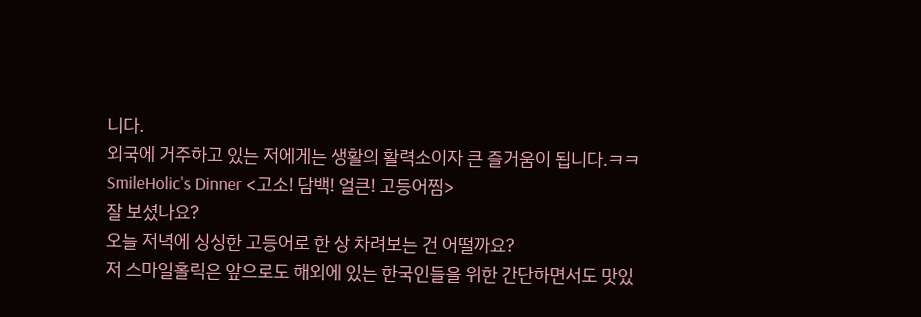니다.
외국에 거주하고 있는 저에게는 생활의 활력소이자 큰 즐거움이 됩니다.ㅋㅋ
SmileHolic's Dinner <고소! 담백! 얼큰! 고등어찜>
잘 보셨나요?
오늘 저녁에 싱싱한 고등어로 한 상 차려보는 건 어떨까요?
저 스마일홀릭은 앞으로도 해외에 있는 한국인들을 위한 간단하면서도 맛있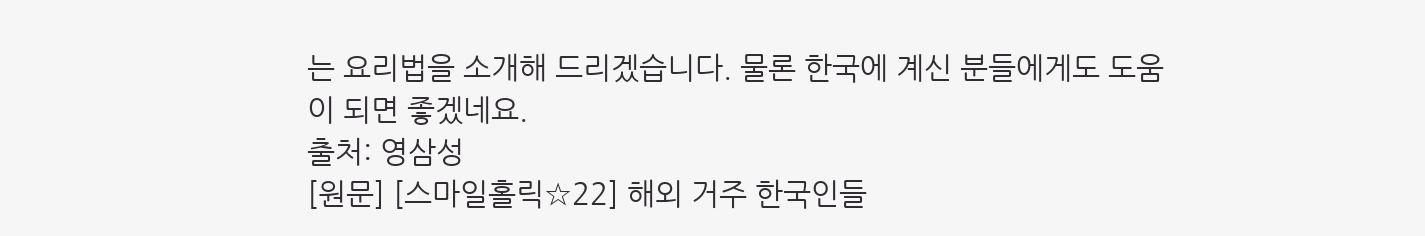는 요리법을 소개해 드리겠습니다. 물론 한국에 계신 분들에게도 도움이 되면 좋겠네요.
출처: 영삼성
[원문] [스마일홀릭☆22] 해외 거주 한국인들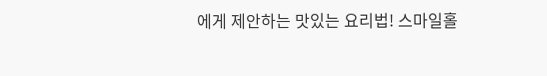에게 제안하는 맛있는 요리법! 스마일홀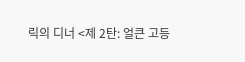릭의 디너 <제 2탄: 얼큰 고등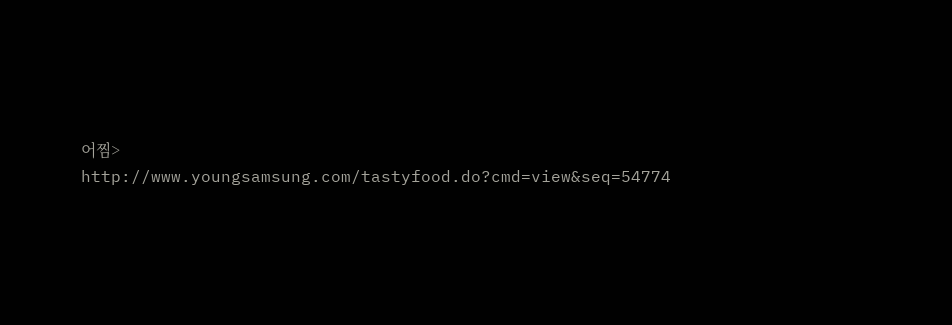어찜>
http://www.youngsamsung.com/tastyfood.do?cmd=view&seq=54774